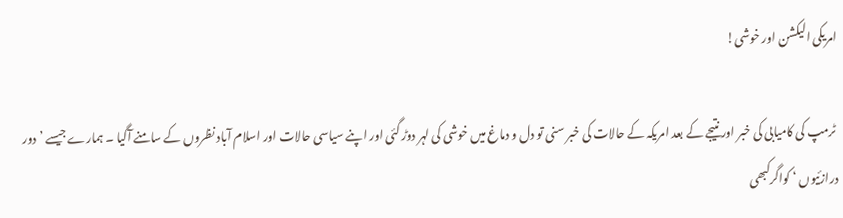امریکی الیکشن اور خوشی!

 ٹرمپ کی کامیابی کی خبر اور نتیجے کے بعد امریکہ کے حالات کی خبر سنی تو دل و دماغ میں خوشی کی لہر دوڑ گئی اور اپنے سیاسی حالات اور اسلام آباد نظروں کے سامنے آگیا ۔ ہمارے جیسے ’دور درازئیوں ‘ کواگرکبھی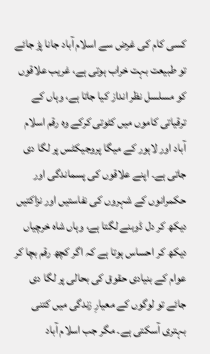کسی کام کی غرض سے اسلام آباد جانا پڑ جائے تو طبیعت بہت خراب ہوتی ہے، غریب علاقوں کو مسلسل نظر انداز کیا جاتا ہے، وہاں کے ترقیاتی کاموں میں کٹوتی کرکے وہ رقم اسلام آباد اور لاہور کے میگا پروجیکٹس پر لگا دی جاتی ہے۔ اپنے علاقوں کی پسماندگی اور حکمرانوں کے شہروں کی نفاستیں اور نزاکتیں دیکھ کر دل ڈوبنے لگتا ہے، وہاں شاہ خرچیاں دیکھ کر احساس ہوتا ہے کہ اگر کچھ رقم بچا کر عوام کے بنیادی حقوق کی بحالی پر لگا دی جائے تو لوگوں کے معیارِ زندگی میں کتنی بہتری آسکتی ہے۔ مگر جب اسلام آباد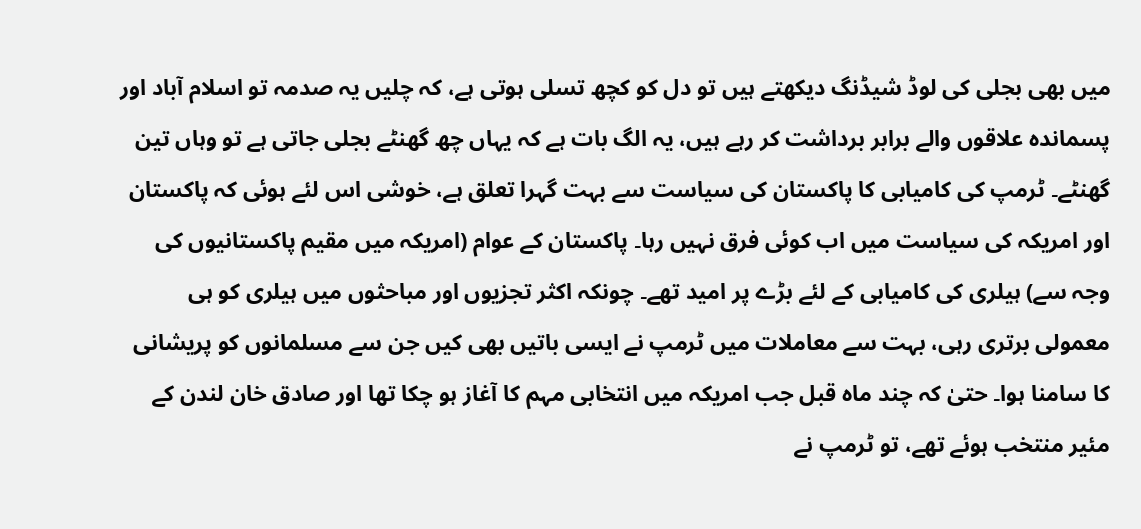میں بھی بجلی کی لوڈ شیڈنگ دیکھتے ہیں تو دل کو کچھ تسلی ہوتی ہے، کہ چلیں یہ صدمہ تو اسلام آباد اور پسماندہ علاقوں والے برابر برداشت کر رہے ہیں، یہ الگ بات ہے کہ یہاں چھ گھنٹے بجلی جاتی ہے تو وہاں تین گھنٹے۔ ٹرمپ کی کامیابی کا پاکستان کی سیاست سے بہت گہرا تعلق ہے، خوشی اس لئے ہوئی کہ پاکستان اور امریکہ کی سیاست میں اب کوئی فرق نہیں رہا۔ پاکستان کے عوام (امریکہ میں مقیم پاکستانیوں کی وجہ سے) ہیلری کی کامیابی کے لئے بڑے پر امید تھے۔ چونکہ اکثر تجزیوں اور مباحثوں میں ہیلری کو ہی معمولی برتری رہی، بہت سے معاملات میں ٹرمپ نے ایسی باتیں بھی کیں جن سے مسلمانوں کو پریشانی کا سامنا ہوا۔ حتیٰ کہ چند ماہ قبل جب امریکہ میں انتخابی مہم کا آغاز ہو چکا تھا اور صادق خان لندن کے مئیر منتخب ہوئے تھے، تو ٹرمپ نے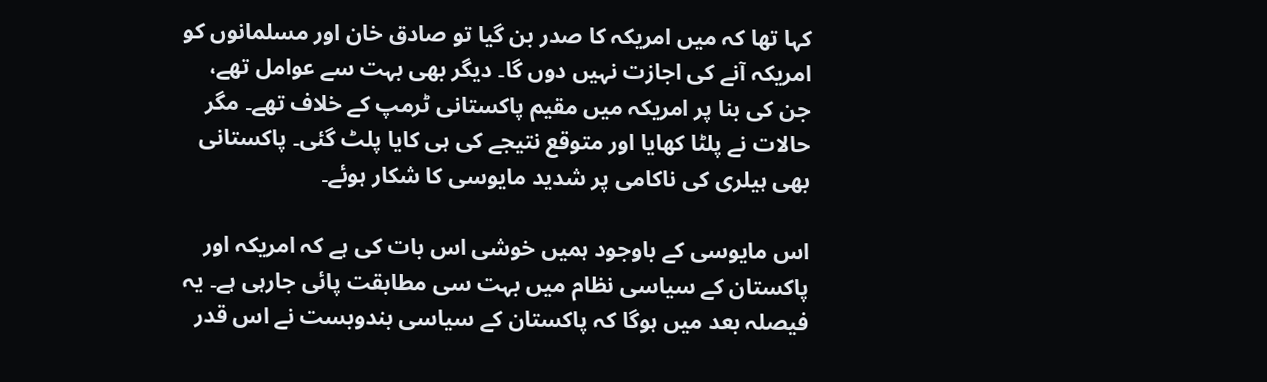کہا تھا کہ میں امریکہ کا صدر بن گیا تو صادق خان اور مسلمانوں کو امریکہ آنے کی اجازت نہیں دوں گا۔ دیگر بھی بہت سے عوامل تھے، جن کی بنا پر امریکہ میں مقیم پاکستانی ٹرمپ کے خلاف تھے۔ مگر حالات نے پلٹا کھایا اور متوقع نتیجے کی ہی کایا پلٹ گئی۔ پاکستانی بھی ہیلری کی ناکامی پر شدید مایوسی کا شکار ہوئے۔

اس مایوسی کے باوجود ہمیں خوشی اس بات کی ہے کہ امریکہ اور پاکستان کے سیاسی نظام میں بہت سی مطابقت پائی جارہی ہے۔ یہ فیصلہ بعد میں ہوگا کہ پاکستان کے سیاسی بندوبست نے اس قدر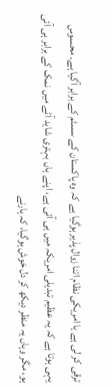ترقی کر لی ہے یا امریکی نظام اتنا زوال پذیر ہوگیا ہے کہ وہ پاکستان کے سسٹم کے برابر آگیا ہے۔ محسوس یہی ہوتا ہے کہ یہ عظیم تبدیلی امریکہ میں ہی آئی ہے، اپنے ہاں بہتری شاید آٹے میں نمک کے برابر ہی آئی ہو، مگر وہاں یہ منظر دیکھ کر دل خوش ہوگیا، کہ ہارنے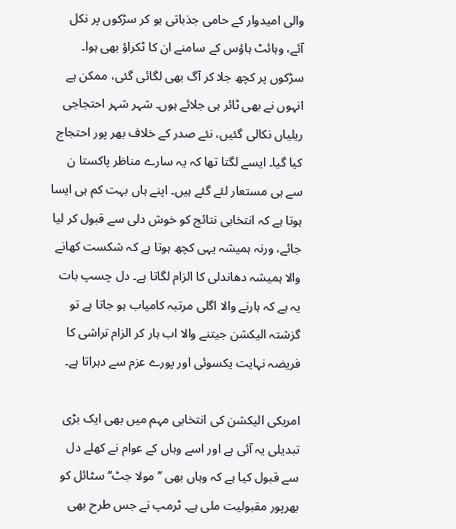والی امیدوار کے حامی جذباتی ہو کر سڑکوں پر نکل آئے، وہائٹ ہاؤس کے سامنے ان کا ٹکراؤ بھی ہوا۔ سڑکوں پر کچھ جلا کر آگ بھی لگائی گئی، ممکن ہے انہوں نے بھی ٹائر ہی جلائے ہوں۔ شہر شہر احتجاجی ریلیاں نکالی گئیں، نئے صدر کے خلاف بھر پور احتجاج کیا گیا۔ ایسے لگتا تھا کہ یہ سارے مناظر پاکستا ن سے ہی مستعار لئے گئے ہیں۔ اپنے ہاں بہت کم ہی ایسا ہوتا ہے کہ انتخابی نتائج کو خوش دلی سے قبول کر لیا جائے، ورنہ ہمیشہ یہی کچھ ہوتا ہے کہ شکست کھانے والا ہمیشہ دھاندلی کا الزام لگاتا ہے۔ دل چسپ بات یہ ہے کہ ہارنے والا اگلی مرتبہ کامیاب ہو جاتا ہے تو گزشتہ الیکشن جیتنے والا اب ہار کر الزام تراشی کا فریضہ نہایت یکسوئی اور پورے عزم سے دہراتا ہے۔

امریکی الیکشن کی انتخابی مہم میں بھی ایک بڑی تبدیلی یہ آئی ہے اور اسے وہاں کے عوام نے کھلے دل سے قبول کیا ہے کہ وہاں بھی ’’مولا جٹ‘‘ سٹائل کو بھرپور مقبولیت ملی ہے۔ ٹرمپ نے جس طرح بھی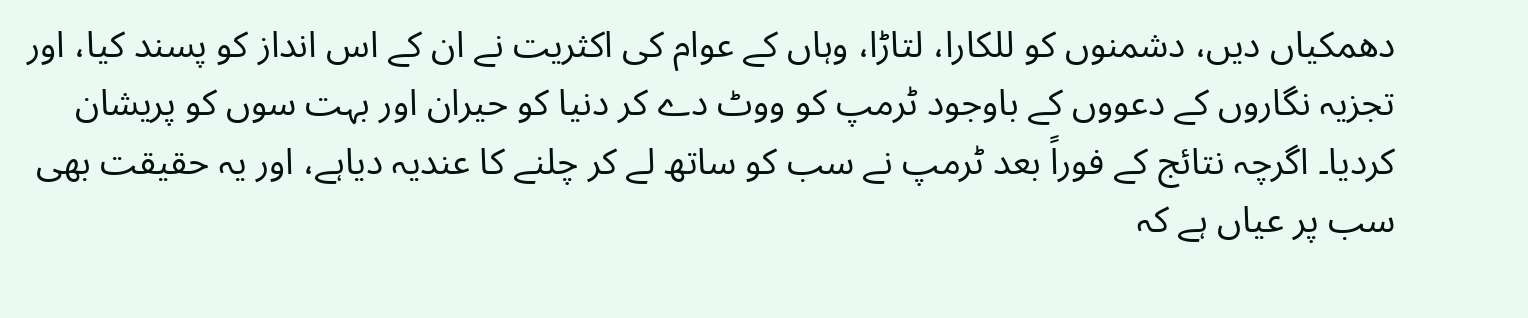دھمکیاں دیں، دشمنوں کو للکارا، لتاڑا، وہاں کے عوام کی اکثریت نے ان کے اس انداز کو پسند کیا، اور تجزیہ نگاروں کے دعووں کے باوجود ٹرمپ کو ووٹ دے کر دنیا کو حیران اور بہت سوں کو پریشان کردیا۔ اگرچہ نتائج کے فوراً بعد ٹرمپ نے سب کو ساتھ لے کر چلنے کا عندیہ دیاہے، اور یہ حقیقت بھی سب پر عیاں ہے کہ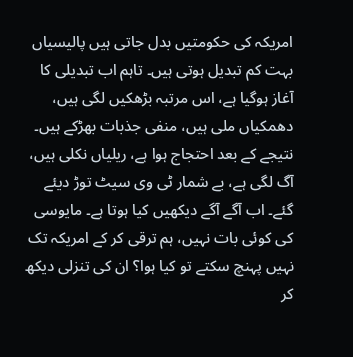امریکہ کی حکومتیں بدل جاتی ہیں پالیسیاں بہت کم تبدیل ہوتی ہیں۔ تاہم اب تبدیلی کا آغاز ہوگیا ہے، اس مرتبہ بڑھکیں لگی ہیں، دھمکیاں ملی ہیں، منفی جذبات بھڑکے ہیں۔ نتیجے کے بعد احتجاج ہوا ہے، ریلیاں نکلی ہیں، آگ لگی ہے، بے شمار ٹی وی سیٹ توڑ دیئے گئے۔ اب آگے آگے دیکھیں کیا ہوتا ہے۔ مایوسی کی کوئی بات نہیں، ہم ترقی کر کے امریکہ تک نہیں پہنچ سکتے تو کیا ہوا؟ ان کی تنزلی دیکھ کر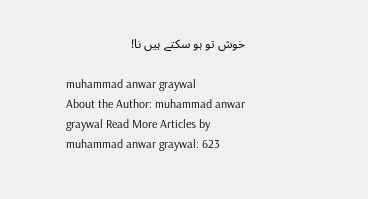خوش تو ہو سکتے ہیں نا!

muhammad anwar graywal
About the Author: muhammad anwar graywal Read More Articles by muhammad anwar graywal: 623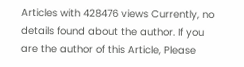Articles with 428476 views Currently, no details found about the author. If you are the author of this Article, Please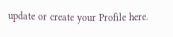update or create your Profile here.